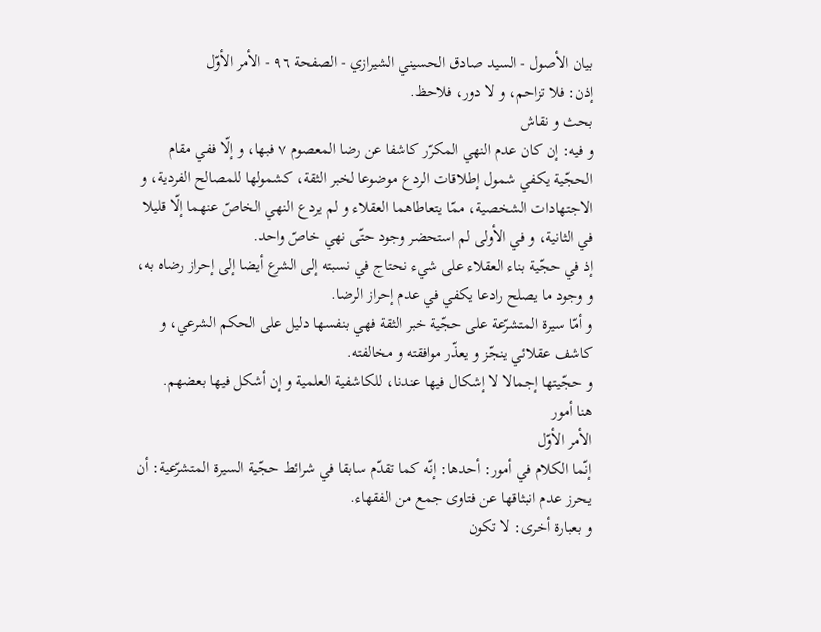بيان الأصول - السيد صادق الحسيني الشيرازي - الصفحة ٩٦ - الأمر الأوّل
إذن: فلا تزاحم، و لا دور، فلاحظ.
بحث و نقاش
و فيه: إن كان عدم النهي المكرّر كاشفا عن رضا المعصوم ٧ فبها، و إلّا ففي مقام الحجّية يكفي شمول إطلاقات الردع موضوعا لخبر الثقة، كشمولها للمصالح الفردية، و الاجتهادات الشخصية، ممّا يتعاطاهما العقلاء و لم يردع النهي الخاصّ عنهما إلّا قليلا في الثانية، و في الأولى لم استحضر وجود حتّى نهي خاصّ واحد.
إذ في حجّية بناء العقلاء على شيء نحتاج في نسبته إلى الشرع أيضا إلى إحراز رضاه به، و وجود ما يصلح رادعا يكفي في عدم إحراز الرضا.
و أمّا سيرة المتشرّعة على حجّية خبر الثقة فهي بنفسها دليل على الحكم الشرعي، و كاشف عقلائي ينجّز و يعذّر موافقته و مخالفته.
و حجّيتها إجمالا لا إشكال فيها عندنا، للكاشفية العلمية و إن أشكل فيها بعضهم.
هنا أمور
الأمر الأوّل
إنّما الكلام في أمور: أحدها: إنّه كما تقدّم سابقا في شرائط حجّية السيرة المتشرّعية: أن يحرز عدم انبثاقها عن فتاوى جمع من الفقهاء.
و بعبارة أخرى: لا تكون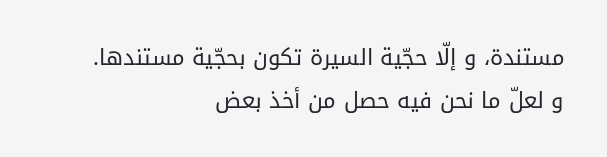مستندة، و إلّا حجّية السيرة تكون بحجّية مستندها.
و لعلّ ما نحن فيه حصل من أخذ بعض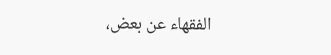الفقهاء عن بعض،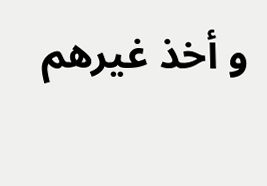و أخذ غيرهم